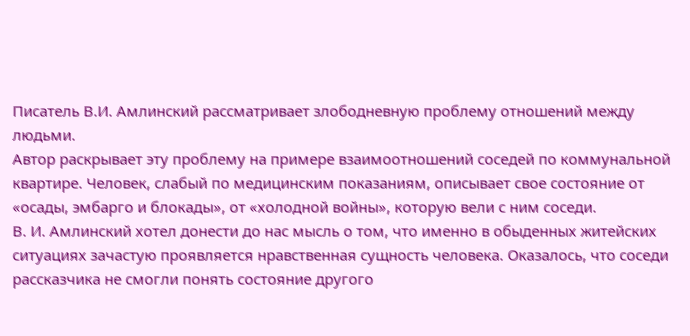Писатель В.И. Амлинский рассматривает злободневную проблему отношений между людьми.
Автор раскрывает эту проблему на примере взаимоотношений соседей по коммунальной квартире. Человек, слабый по медицинским показаниям, описывает свое состояние от «осады, эмбарго и блокады», от «холодной войны», которую вели с ним соседи.
В. И. Амлинский хотел донести до нас мысль о том, что именно в обыденных житейских ситуациях зачастую проявляется нравственная сущность человека. Оказалось, что соседи рассказчика не смогли понять состояние другого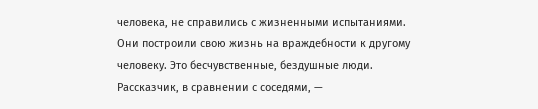человека, не справились с жизненными испытаниями. Они построили свою жизнь на враждебности к другому человеку. Это бесчувственные, бездушные люди. Рассказчик, в сравнении с соседями, —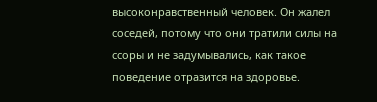высоконравственный человек. Он жалел соседей, потому что они тратили силы на ссоры и не задумывались, как такое поведение отразится на здоровье.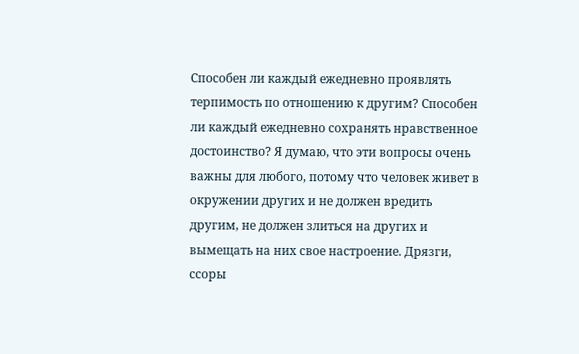Способен ли каждый ежедневно проявлять терпимость по отношению к другим? Способен ли каждый ежедневно сохранять нравственное достоинство? Я думаю, что эти вопросы очень важны для любого, потому что человек живет в окружении других и не должен вредить другим, не должен злиться на других и вымещать на них свое настроение. Дрязги, ссоры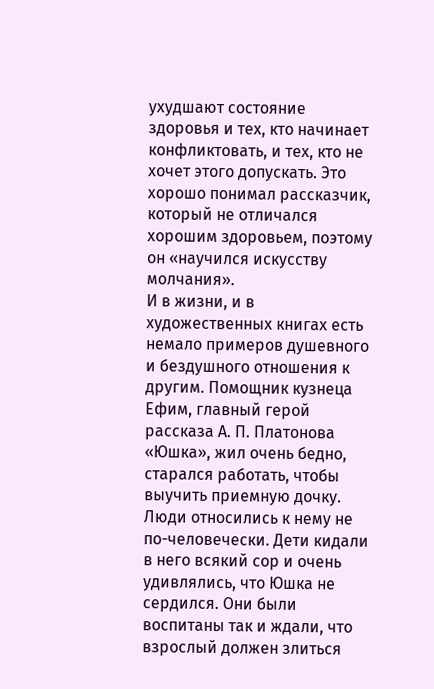ухудшают состояние здоровья и тех, кто начинает конфликтовать, и тех, кто не хочет этого допускать. Это хорошо понимал рассказчик, который не отличался хорошим здоровьем, поэтому он «научился искусству молчания».
И в жизни, и в художественных книгах есть немало примеров душевного и бездушного отношения к другим. Помощник кузнеца Ефим, главный герой рассказа А. П. Платонова «Юшка», жил очень бедно, старался работать, чтобы выучить приемную дочку. Люди относились к нему не по-человечески. Дети кидали в него всякий сор и очень удивлялись, что Юшка не сердился. Они были воспитаны так и ждали, что взрослый должен злиться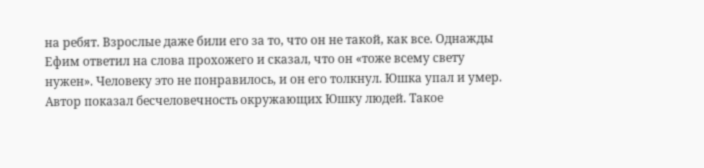на ребят. Взрослые даже били его за то, что он не такой, как все. Однажды Ефим ответил на слова прохожего и сказал, что он «тоже всему свету нужен». Человеку это не понравилось, и он его толкнул. Юшка упал и умер. Автор показал бесчеловечность окружающих Юшку людей. Такое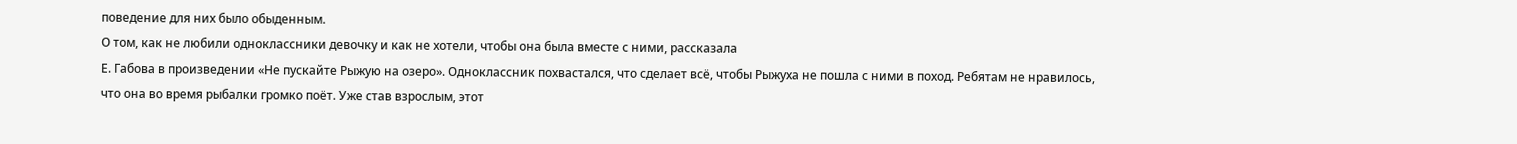поведение для них было обыденным.
О том, как не любили одноклассники девочку и как не хотели, чтобы она была вместе с ними, рассказала
Е. Габова в произведении «Не пускайте Рыжую на озеро». Одноклассник похвастался, что сделает всё, чтобы Рыжуха не пошла с ними в поход. Ребятам не нравилось, что она во время рыбалки громко поёт. Уже став взрослым, этот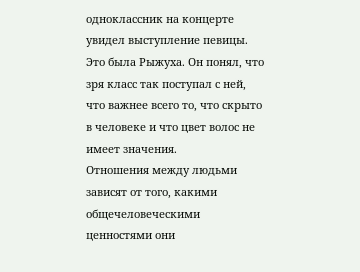одноклассник на концерте увидел выступление певицы. Это была Рыжуха. Он понял, что зря класс так поступал с ней, что важнее всего то, что скрыто в человеке и что цвет волос не имеет значения.
Отношения между людьми зависят от того, какими общечеловеческими ценностями они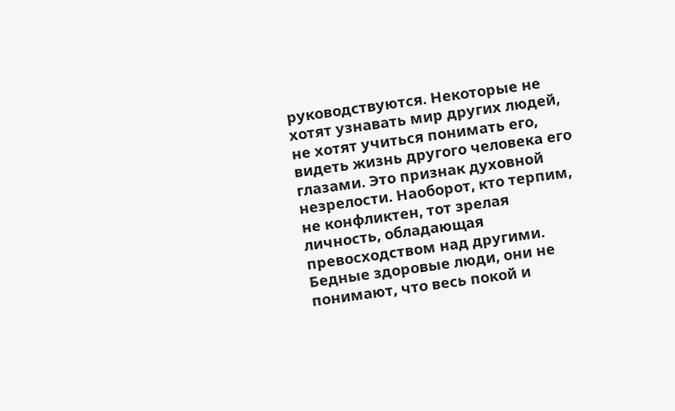руководствуются. Некоторые не хотят узнавать мир других людей, не хотят учиться понимать его, видеть жизнь другого человека его глазами. Это признак духовной незрелости. Наоборот, кто терпим, не конфликтен, тот зрелая личность, обладающая превосходством над другими.
Бедные здоровые люди, они не понимают, что весь покой и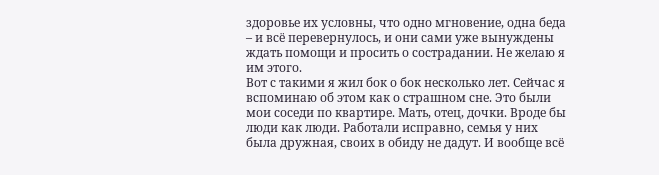здоровье их условны, что одно мгновение, одна беда – и всё перевернулось, и они сами уже вынуждены ждать помощи и просить о сострадании. Не желаю я им этого.
Вот с такими я жил бок о бок несколько лет. Сейчас я вспоминаю об этом как о страшном сне. Это были мои соседи по квартире. Мать, отец, дочки. Вроде бы люди как люди. Работали исправно, семья у них была дружная, своих в обиду не дадут. И вообще всё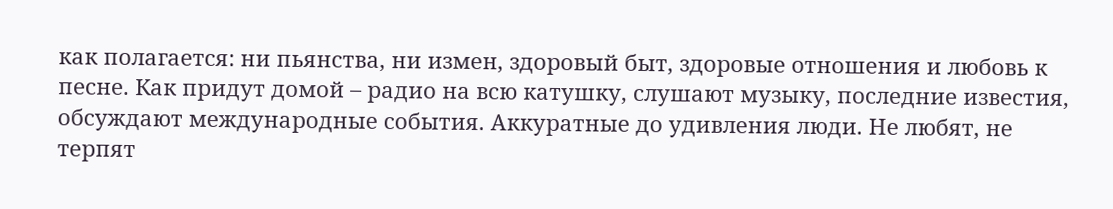как полагается: ни пьянства, ни измен, здоровый быт, здоровые отношения и любовь к песне. Как придут домой – радио на всю катушку, слушают музыку, последние известия, обсуждают международные события. Аккуратные до удивления люди. Не любят, не терпят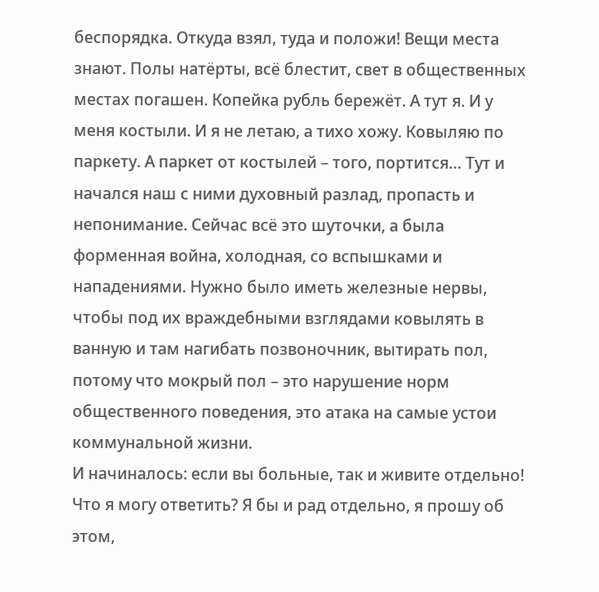беспорядка. Откуда взял, туда и положи! Вещи места знают. Полы натёрты, всё блестит, свет в общественных местах погашен. Копейка рубль бережёт. А тут я. И у меня костыли. И я не летаю, а тихо хожу. Ковыляю по паркету. А паркет от костылей – того, портится… Тут и начался наш с ними духовный разлад, пропасть и непонимание. Сейчас всё это шуточки, а была форменная война, холодная, со вспышками и нападениями. Нужно было иметь железные нервы, чтобы под их враждебными взглядами ковылять в ванную и там нагибать позвоночник, вытирать пол, потому что мокрый пол – это нарушение норм общественного поведения, это атака на самые устои коммунальной жизни.
И начиналось: если вы больные, так и живите отдельно! Что я могу ответить? Я бы и рад отдельно, я прошу об этом,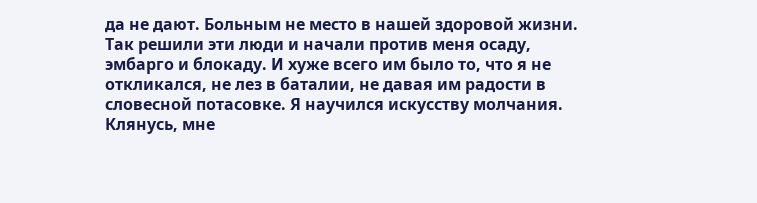да не дают. Больным не место в нашей здоровой жизни. Так решили эти люди и начали против меня осаду, эмбарго и блокаду. И хуже всего им было то, что я не откликался, не лез в баталии, не давая им радости в словесной потасовке. Я научился искусству молчания. Клянусь, мне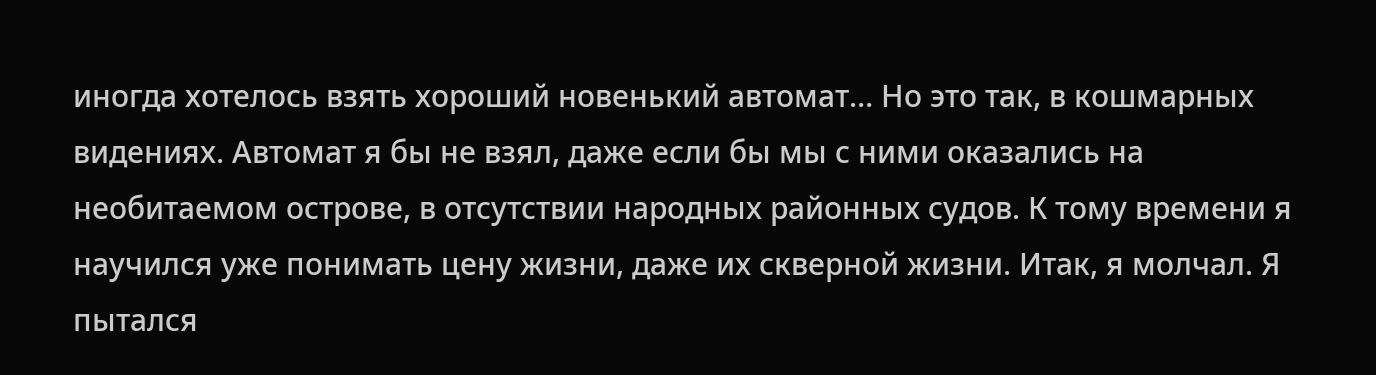иногда хотелось взять хороший новенький автомат… Но это так, в кошмарных видениях. Автомат я бы не взял, даже если бы мы с ними оказались на необитаемом острове, в отсутствии народных районных судов. К тому времени я научился уже понимать цену жизни, даже их скверной жизни. Итак, я молчал. Я пытался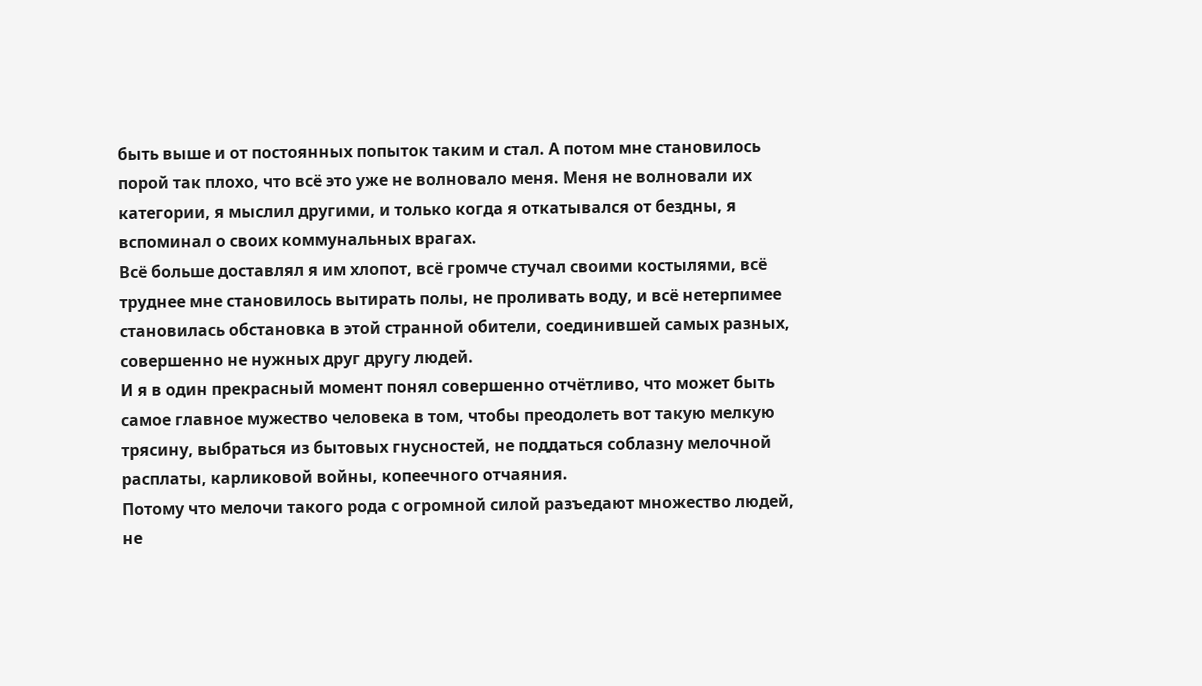быть выше и от постоянных попыток таким и стал. А потом мне становилось порой так плохо, что всё это уже не волновало меня. Меня не волновали их категории, я мыслил другими, и только когда я откатывался от бездны, я вспоминал о своих коммунальных врагах.
Всё больше доставлял я им хлопот, всё громче стучал своими костылями, всё труднее мне становилось вытирать полы, не проливать воду, и всё нетерпимее становилась обстановка в этой странной обители, соединившей самых разных, совершенно не нужных друг другу людей.
И я в один прекрасный момент понял совершенно отчётливо, что может быть самое главное мужество человека в том, чтобы преодолеть вот такую мелкую трясину, выбраться из бытовых гнусностей, не поддаться соблазну мелочной расплаты, карликовой войны, копеечного отчаяния.
Потому что мелочи такого рода с огромной силой разъедают множество людей, не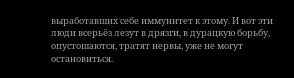выработавших себе иммунитет к этому. И вот эти люди всерьёз лезут в дрязги, в дурацкую борьбу, опустошаются, тратят нервы, уже не могут остановиться.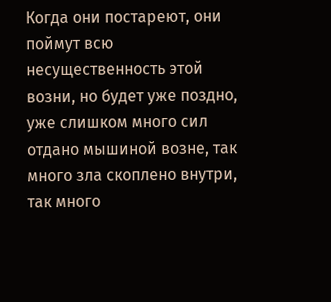Когда они постареют, они поймут всю несущественность этой возни, но будет уже поздно, уже слишком много сил отдано мышиной возне, так много зла скоплено внутри, так много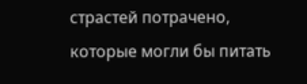страстей потрачено, которые могли бы питать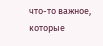что-то важное, которые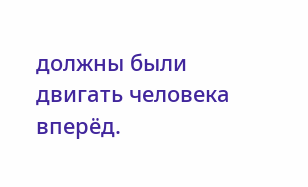должны были двигать человека вперёд.